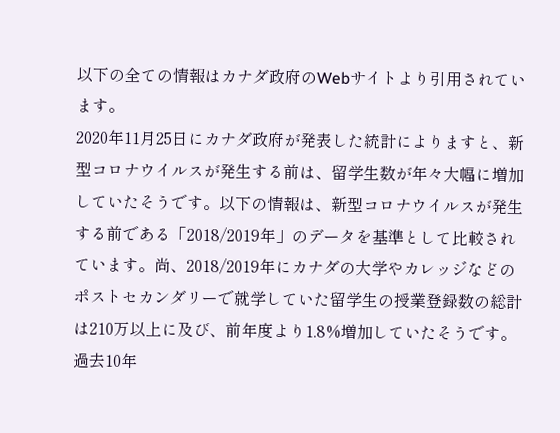以下の全ての情報はカナダ政府のWebサイトより引用されています。
2020年11月25日にカナダ政府が発表した統計によりますと、新型コロナウイルスが発生する前は、留学生数が年々大幅に増加していたそうです。以下の情報は、新型コロナウイルスが発生する前である「2018/2019年」のデータを基準として比較されています。尚、2018/2019年にカナダの大学やカレッジなどのポストセカンダリーで就学していた留学生の授業登録数の総計は210万以上に及び、前年度より1.8%増加していたそうです。
過去10年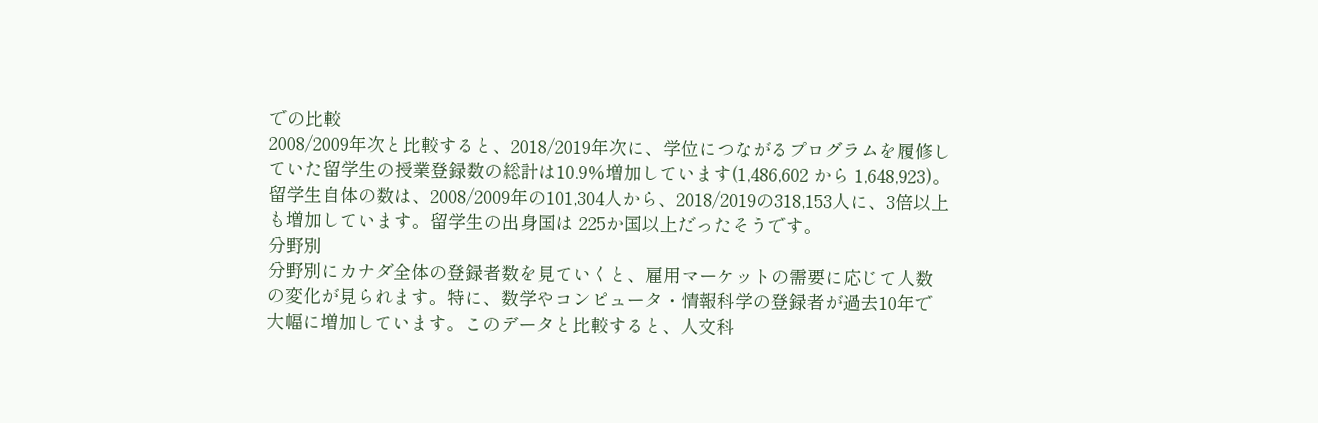での比較
2008/2009年次と比較すると、2018/2019年次に、学位につながるプログラムを履修していた留学生の授業登録数の総計は10.9%増加しています(1,486,602 から 1,648,923)。留学生自体の数は、2008/2009年の101,304人から、2018/2019の318,153人に、3倍以上も増加しています。留学生の出身国は 225か国以上だったそうです。
分野別
分野別にカナダ全体の登録者数を見ていくと、雇用マーケットの需要に応じて人数の変化が見られます。特に、数学やコンピュータ・情報科学の登録者が過去10年で大幅に増加しています。このデータと比較すると、人文科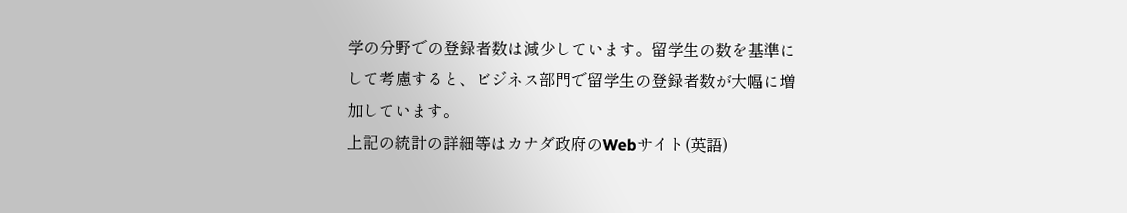学の分野での登録者数は減少しています。留学生の数を基準にして考慮すると、ビジネス部門で留学生の登録者数が大幅に増加しています。
上記の統計の詳細等はカナダ政府のWebサイト(英語)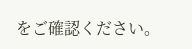をご確認ください。